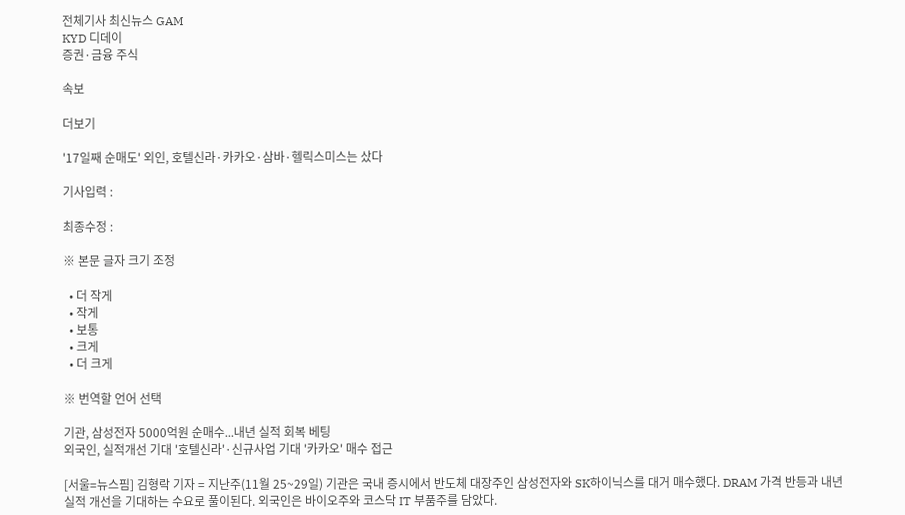전체기사 최신뉴스 GAM
KYD 디데이
증권·금융 주식

속보

더보기

'17일째 순매도' 외인, 호텔신라·카카오·삼바·헬릭스미스는 샀다

기사입력 :

최종수정 :

※ 본문 글자 크기 조정

  • 더 작게
  • 작게
  • 보통
  • 크게
  • 더 크게

※ 번역할 언어 선택

기관, 삼성전자 5000억원 순매수...내년 실적 회복 베팅
외국인, 실적개선 기대 '호텔신라'·신규사업 기대 '카카오' 매수 접근

[서울=뉴스핌] 김형락 기자 = 지난주(11월 25~29일) 기관은 국내 증시에서 반도체 대장주인 삼성전자와 SK하이닉스를 대거 매수했다. DRAM 가격 반등과 내년 실적 개선을 기대하는 수요로 풀이된다. 외국인은 바이오주와 코스닥 IT 부품주를 담았다.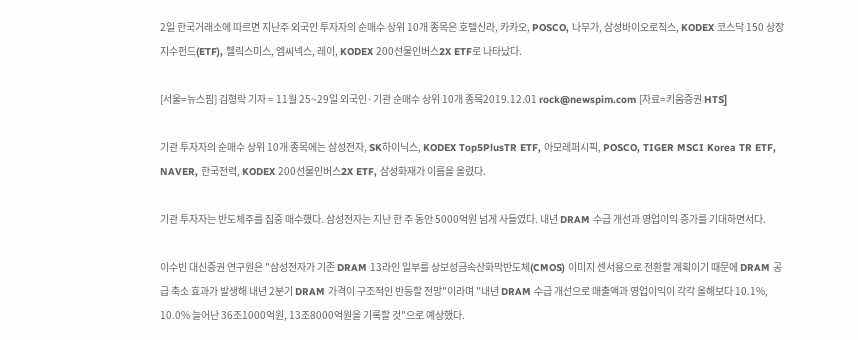2일 한국거래소에 따르면 지난주 외국인 투자자의 순매수 상위 10개 종목은 호텔신라, 카카오, POSCO, 나무가, 삼성바이오로직스, KODEX 코스닥 150 상장지수펀드(ETF), 헬릭스미스, 엠씨넥스, 레이, KODEX 200선물인버스2X ETF로 나타났다.

[서울=뉴스핌] 김형락 기자 = 11월 25~29일 외국인·기관 순매수 상위 10개 종목2019.12.01 rock@newspim.com [자료=키움증권 HTS]

기관 투자자의 순매수 상위 10개 종목에는 삼성전자, SK하이닉스, KODEX Top5PlusTR ETF, 아모레퍼시픽, POSCO, TIGER MSCI Korea TR ETF, NAVER, 한국전력, KODEX 200선물인버스2X ETF, 삼성화재가 이름을 올렸다.

기관 투자자는 반도체주를 집중 매수했다. 삼성전자는 지난 한 주 동안 5000억원 넘게 사들였다. 내년 DRAM 수급 개선과 영업이익 증가를 기대하면서다.

이수빈 대신증권 연구원은 "삼성전자가 기존 DRAM 13라인 일부를 상보성금속산화막반도체(CMOS) 이미지 센서용으로 전환할 계획이기 때문에 DRAM 공급 축소 효과가 발생해 내년 2분기 DRAM 가격이 구조적인 반등할 전망"이라며 "내년 DRAM 수급 개선으로 매출액과 영업이익이 각각 올해보다 10.1%, 10.0% 늘어난 36조1000억원, 13조8000억원을 기록할 것"으로 예상했다.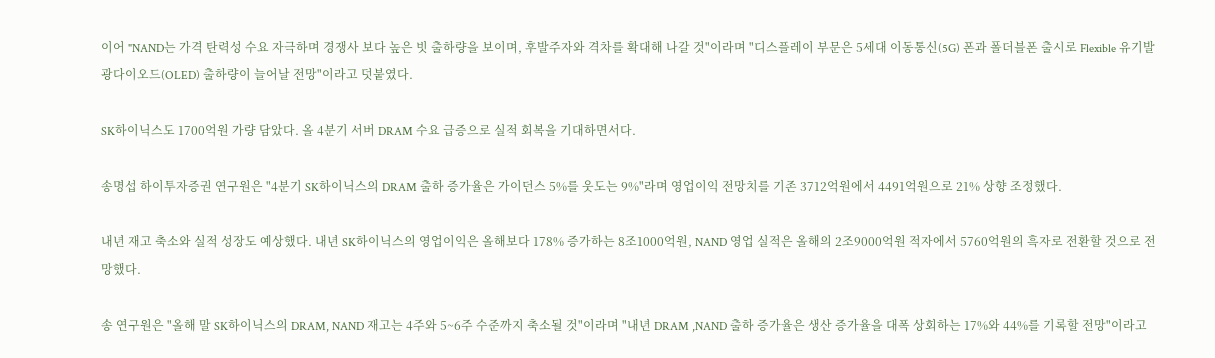이어 "NAND는 가격 탄력성 수요 자극하며 경쟁사 보다 높은 빗 출하량을 보이며, 후발주자와 격차를 확대해 나갈 것"이라며 "디스플레이 부문은 5세대 이동통신(5G) 폰과 폴더블폰 출시로 Flexible 유기발광다이오드(OLED) 출하량이 늘어날 전망"이라고 덧붙였다.

SK하이닉스도 1700억원 가량 담았다. 올 4분기 서버 DRAM 수요 급증으로 실적 회복을 기대하면서다.

송명섭 하이투자증권 연구원은 "4분기 SK하이닉스의 DRAM 출하 증가율은 가이던스 5%를 웃도는 9%"라며 영업이익 전망치를 기존 3712억원에서 4491억원으로 21% 상향 조정했다.

내년 재고 축소와 실적 성장도 예상했다. 내년 SK하이닉스의 영업이익은 올해보다 178% 증가하는 8조1000억원, NAND 영업 실적은 올해의 2조9000억원 적자에서 5760억원의 흑자로 전환할 것으로 전망했다.

송 연구원은 "올해 말 SK하이닉스의 DRAM, NAND 재고는 4주와 5~6주 수준까지 축소될 것"이라며 "내년 DRAM ,NAND 출하 증가율은 생산 증가율을 대폭 상회하는 17%와 44%를 기록할 전망"이라고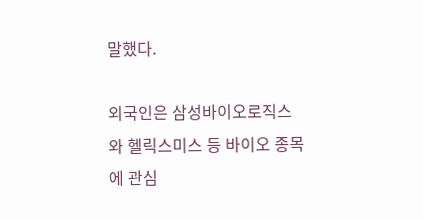말했다.

외국인은 삼성바이오로직스와 헬릭스미스 등 바이오 종목에 관심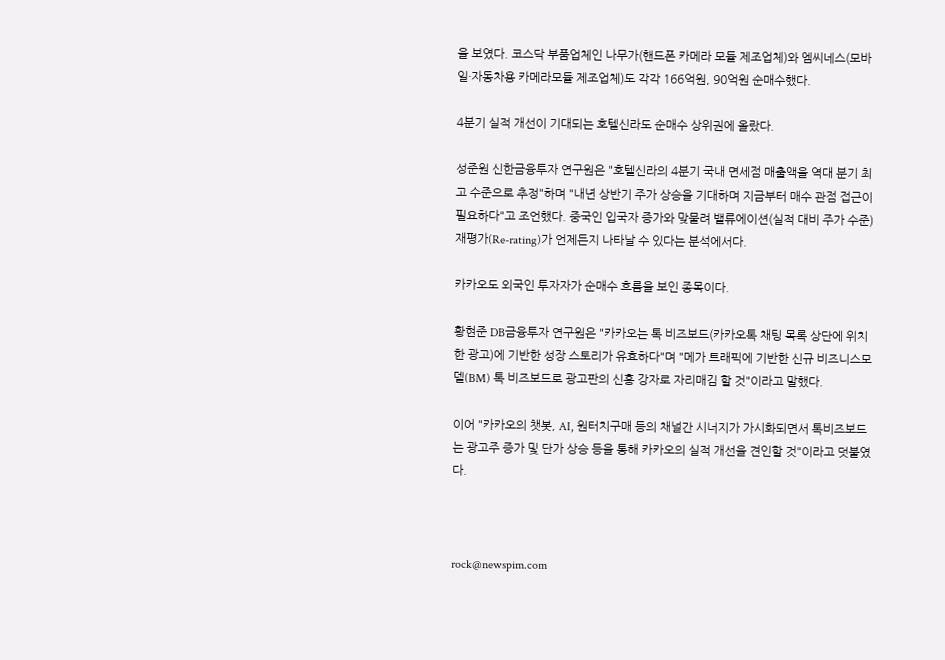을 보였다. 코스닥 부품업체인 나무가(핸드폰 카메라 모듈 제조업체)와 엠씨네스(모바일·자동차용 카메라모듈 제조업체)도 각각 166억원, 90억원 순매수했다.

4분기 실적 개선이 기대되는 호텔신라도 순매수 상위권에 올랐다.

성준원 신한금융투자 연구원은 "호텔신라의 4분기 국내 면세점 매출액을 역대 분기 최고 수준으로 추정"하며 "내년 상반기 주가 상승을 기대하며 지금부터 매수 관점 접근이 필요하다"고 조언했다. 중국인 입국자 증가와 맞물려 밸류에이션(실적 대비 주가 수준) 재평가(Re-rating)가 언제든지 나타날 수 있다는 분석에서다.

카카오도 외국인 투자자가 순매수 흐름을 보인 종목이다.

황현준 DB금융투자 연구원은 "카카오는 톡 비즈보드(카카오톡 채팅 목록 상단에 위치한 광고)에 기반한 성장 스토리가 유효하다"며 "메가 트래픽에 기반한 신규 비즈니스모델(BM) 톡 비즈보드로 광고판의 신흥 강자로 자리매김 할 것"이라고 말했다.

이어 "카카오의 챗봇, AI, 원터치구매 등의 채널간 시너지가 가시화되면서 톡비즈보드는 광고주 증가 및 단가 상승 등을 통해 카카오의 실적 개선을 견인할 것"이라고 덧붙였다.



rock@newspim.com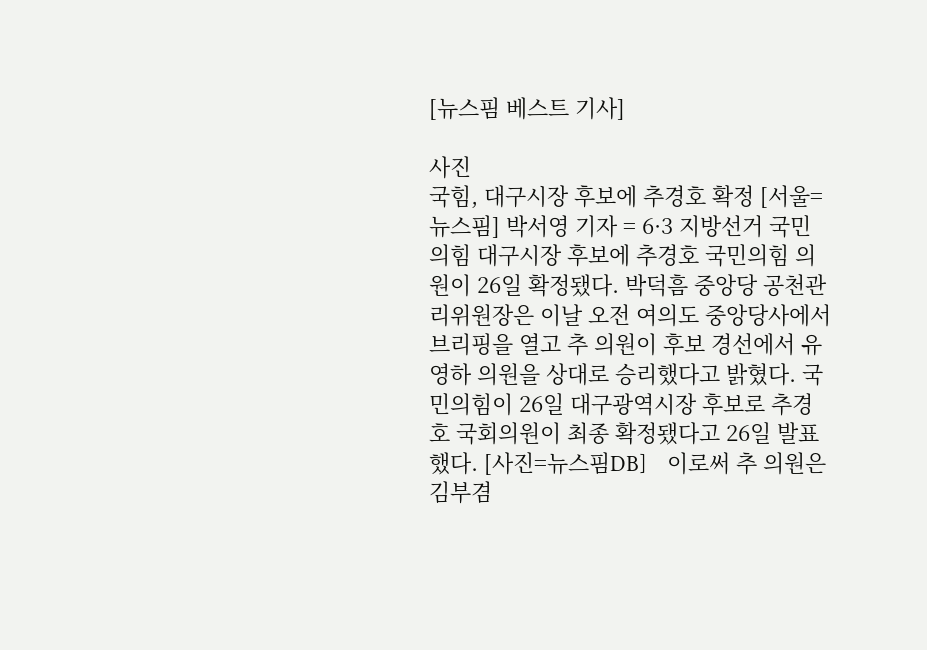[뉴스핌 베스트 기사]

사진
국힘, 대구시장 후보에 추경호 확정 [서울=뉴스핌] 박서영 기자 = 6·3 지방선거 국민의힘 대구시장 후보에 추경호 국민의힘 의원이 26일 확정됐다. 박덕흠 중앙당 공천관리위원장은 이날 오전 여의도 중앙당사에서 브리핑을 열고 추 의원이 후보 경선에서 유영하 의원을 상대로 승리했다고 밝혔다. 국민의힘이 26일 대구광역시장 후보로 추경호 국회의원이 최종 확정됐다고 26일 발표했다. [사진=뉴스핌DB]    이로써 추 의원은 김부겸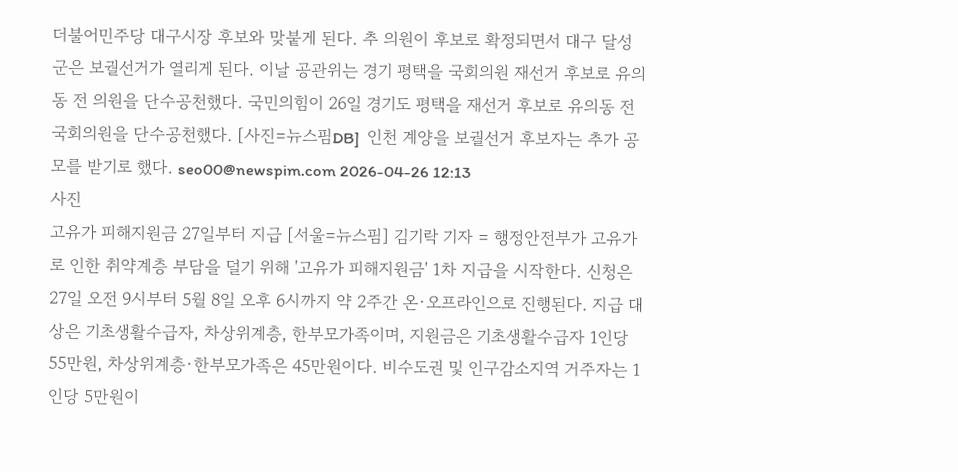더불어민주당 대구시장 후보와 맞붙게 된다. 추 의원이 후보로 확정되면서 대구 달성군은 보궐선거가 열리게 된다. 이날 공관위는 경기 평택을 국회의원 재선거 후보로 유의동 전 의원을 단수공천했다. 국민의힘이 26일 경기도 평택을 재선거 후보로 유의동 전 국회의원을 단수공천했다. [사진=뉴스핌DB]  인천 계양을 보궐선거 후보자는 추가 공모를 받기로 했다. seo00@newspim.com 2026-04-26 12:13
사진
고유가 피해지원금 27일부터 지급 [서울=뉴스핌] 김기락 기자 = 행정안전부가 고유가로 인한 취약계층 부담을 덜기 위해 '고유가 피해지원금' 1차 지급을 시작한다. 신청은 27일 오전 9시부터 5월 8일 오후 6시까지 약 2주간 온·오프라인으로 진행된다. 지급 대상은 기초생활수급자, 차상위계층, 한부모가족이며, 지원금은 기초생활수급자 1인당 55만원, 차상위계층·한부모가족은 45만원이다. 비수도권 및 인구감소지역 거주자는 1인당 5만원이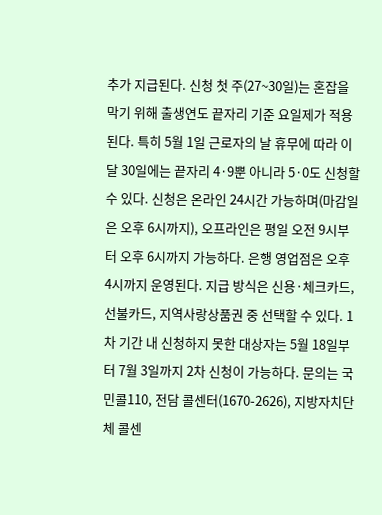추가 지급된다. 신청 첫 주(27~30일)는 혼잡을 막기 위해 출생연도 끝자리 기준 요일제가 적용된다. 특히 5월 1일 근로자의 날 휴무에 따라 이달 30일에는 끝자리 4·9뿐 아니라 5·0도 신청할 수 있다. 신청은 온라인 24시간 가능하며(마감일은 오후 6시까지), 오프라인은 평일 오전 9시부터 오후 6시까지 가능하다. 은행 영업점은 오후 4시까지 운영된다. 지급 방식은 신용·체크카드, 선불카드, 지역사랑상품권 중 선택할 수 있다. 1차 기간 내 신청하지 못한 대상자는 5월 18일부터 7월 3일까지 2차 신청이 가능하다. 문의는 국민콜110, 전담 콜센터(1670-2626), 지방자치단체 콜센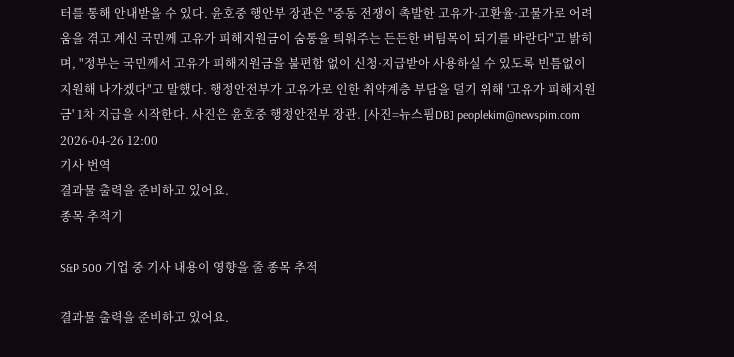터를 통해 안내받을 수 있다. 윤호중 행안부 장관은 "중동 전쟁이 촉발한 고유가·고환율·고물가로 어려움을 겪고 계신 국민께 고유가 피해지원금이 숨통을 틔워주는 든든한 버팀목이 되기를 바란다"고 밝히며, "정부는 국민께서 고유가 피해지원금을 불편함 없이 신청·지급받아 사용하실 수 있도록 빈틈없이 지원해 나가겠다"고 말했다. 행정안전부가 고유가로 인한 취약계층 부담을 덜기 위해 '고유가 피해지원금' 1차 지급을 시작한다. 사진은 윤호중 행정안전부 장관. [사진=뉴스핌DB] peoplekim@newspim.com 2026-04-26 12:00
기사 번역
결과물 출력을 준비하고 있어요.
종목 추적기

S&P 500 기업 중 기사 내용이 영향을 줄 종목 추적

결과물 출력을 준비하고 있어요.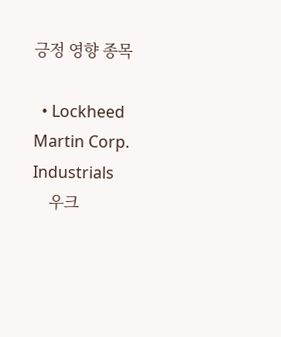긍정 영향 종목

  • Lockheed Martin Corp. Industrials
    우크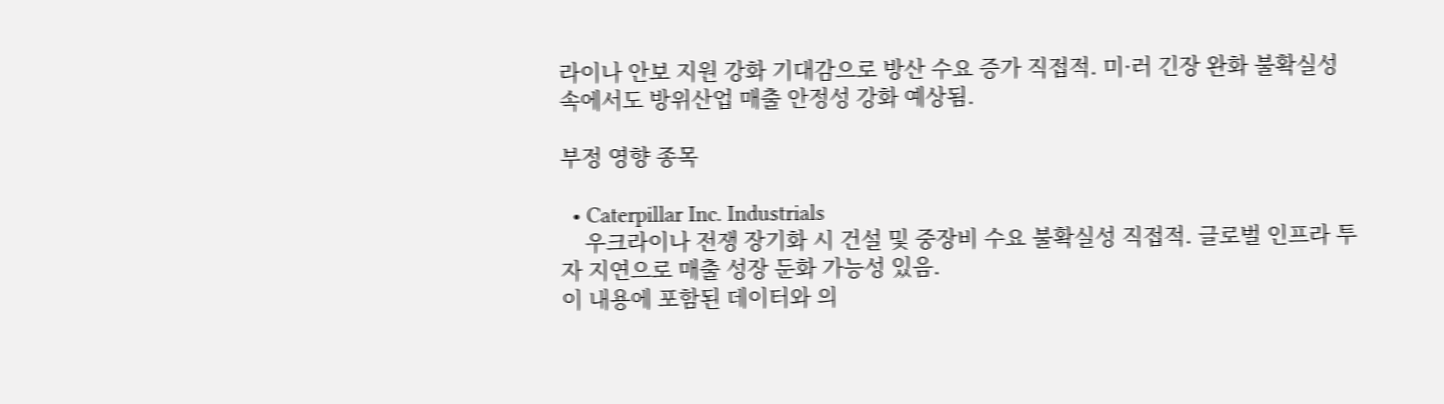라이나 안보 지원 강화 기대감으로 방산 수요 증가 직접적. 미·러 긴장 완화 불확실성 속에서도 방위산업 매출 안정성 강화 예상됨.

부정 영향 종목

  • Caterpillar Inc. Industrials
    우크라이나 전쟁 장기화 시 건설 및 중장비 수요 불확실성 직접적. 글로벌 인프라 투자 지연으로 매출 성장 둔화 가능성 있음.
이 내용에 포함된 데이터와 의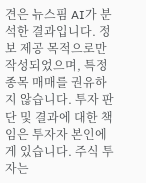견은 뉴스핌 AI가 분석한 결과입니다. 정보 제공 목적으로만 작성되었으며, 특정 종목 매매를 권유하지 않습니다. 투자 판단 및 결과에 대한 책임은 투자자 본인에게 있습니다. 주식 투자는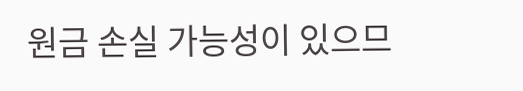원금 손실 가능성이 있으므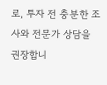로, 투자 전 충분한 조사와 전문가 상담을 권장합니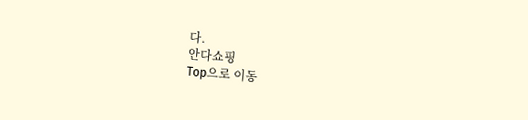다.
안다쇼핑
Top으로 이동